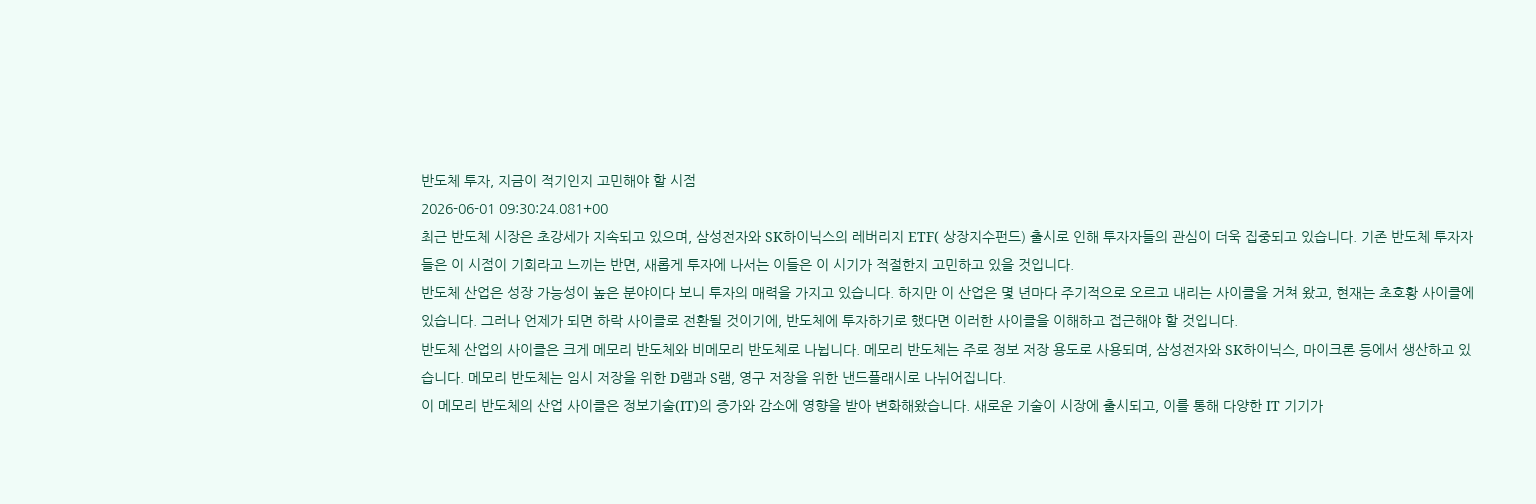반도체 투자, 지금이 적기인지 고민해야 할 시점
2026-06-01 09:30:24.081+00
최근 반도체 시장은 초강세가 지속되고 있으며, 삼성전자와 SK하이닉스의 레버리지 ETF( 상장지수펀드) 출시로 인해 투자자들의 관심이 더욱 집중되고 있습니다. 기존 반도체 투자자들은 이 시점이 기회라고 느끼는 반면, 새롭게 투자에 나서는 이들은 이 시기가 적절한지 고민하고 있을 것입니다.
반도체 산업은 성장 가능성이 높은 분야이다 보니 투자의 매력을 가지고 있습니다. 하지만 이 산업은 몇 년마다 주기적으로 오르고 내리는 사이클을 거쳐 왔고, 현재는 초호황 사이클에 있습니다. 그러나 언제가 되면 하락 사이클로 전환될 것이기에, 반도체에 투자하기로 했다면 이러한 사이클을 이해하고 접근해야 할 것입니다.
반도체 산업의 사이클은 크게 메모리 반도체와 비메모리 반도체로 나뉩니다. 메모리 반도체는 주로 정보 저장 용도로 사용되며, 삼성전자와 SK하이닉스, 마이크론 등에서 생산하고 있습니다. 메모리 반도체는 임시 저장을 위한 D램과 S램, 영구 저장을 위한 낸드플래시로 나뉘어집니다.
이 메모리 반도체의 산업 사이클은 정보기술(IT)의 증가와 감소에 영향을 받아 변화해왔습니다. 새로운 기술이 시장에 출시되고, 이를 통해 다양한 IT 기기가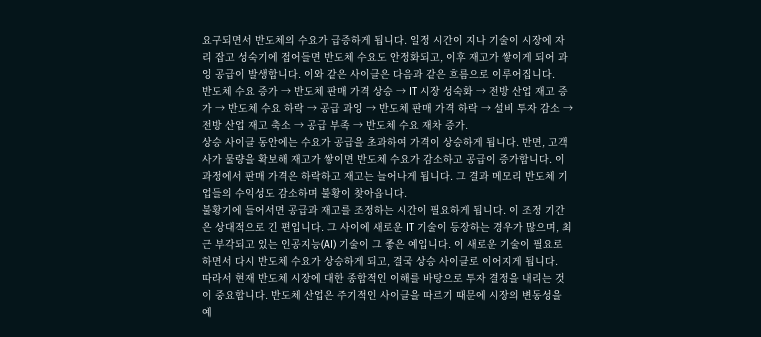요구되면서 반도체의 수요가 급증하게 됩니다. 일정 시간이 지나 기술이 시장에 자리 잡고 성숙기에 접어들면 반도체 수요도 안정화되고, 이후 재고가 쌓이게 되어 과잉 공급이 발생합니다. 이와 같은 사이클은 다음과 같은 흐름으로 이루어집니다.
반도체 수요 증가 → 반도체 판매 가격 상승 → IT 시장 성숙화 → 전방 산업 재고 증가 → 반도체 수요 하락 → 공급 과잉 → 반도체 판매 가격 하락 → 설비 투자 감소 → 전방 산업 재고 축소 → 공급 부족 → 반도체 수요 재차 증가.
상승 사이클 동안에는 수요가 공급을 초과하여 가격이 상승하게 됩니다. 반면, 고객사가 물량을 확보해 재고가 쌓이면 반도체 수요가 감소하고 공급이 증가합니다. 이 과정에서 판매 가격은 하락하고 재고는 늘어나게 됩니다. 그 결과 메모리 반도체 기업들의 수익성도 감소하며 불황이 찾아옵니다.
불황기에 들어서면 공급과 재고를 조정하는 시간이 필요하게 됩니다. 이 조정 기간은 상대적으로 긴 편입니다. 그 사이에 새로운 IT 기술이 등장하는 경우가 많으며, 최근 부각되고 있는 인공지능(AI) 기술이 그 좋은 예입니다. 이 새로운 기술이 필요로 하면서 다시 반도체 수요가 상승하게 되고, 결국 상승 사이클로 이어지게 됩니다.
따라서 현재 반도체 시장에 대한 종합적인 이해를 바탕으로 투자 결정을 내리는 것이 중요합니다. 반도체 산업은 주기적인 사이클을 따르기 때문에 시장의 변동성을 예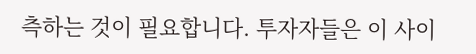측하는 것이 필요합니다. 투자자들은 이 사이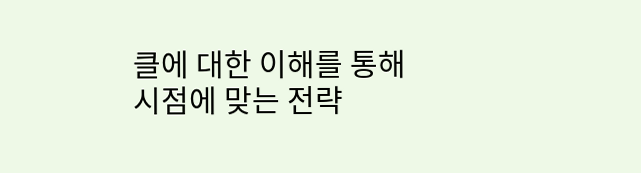클에 대한 이해를 통해 시점에 맞는 전략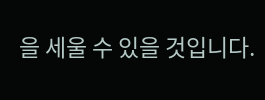을 세울 수 있을 것입니다.